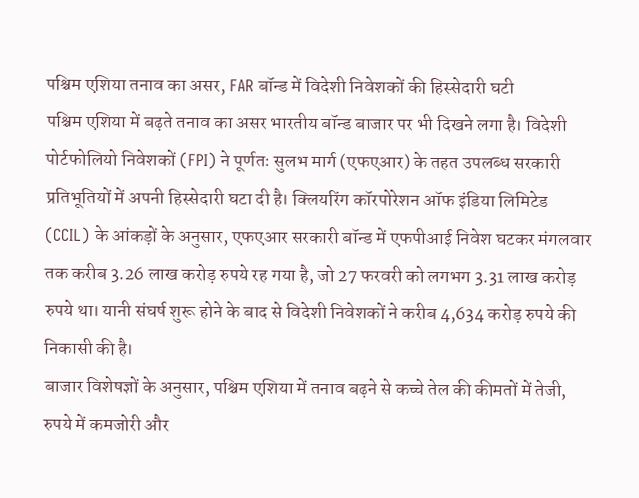पश्चिम एशिया तनाव का असर, FAR बॉन्ड में विदेशी निवेशकों की हिस्सेदारी घटी
पश्चिम एशिया में बढ़ते तनाव का असर भारतीय बॉन्ड बाजार पर भी दिखने लगा है। विदेशी पोर्टफोलियो निवेशकों (FPI) ने पूर्णतः सुलभ मार्ग (एफएआर) के तहत उपलब्ध सरकारी प्रतिभूतियों में अपनी हिस्सेदारी घटा दी है। क्लियरिंग कॉरपोरेशन ऑफ इंडिया लिमिटेड (CCIL) के आंकड़ों के अनुसार, एफएआर सरकारी बॉन्ड में एफपीआई निवेश घटकर मंगलवार तक करीब 3.26 लाख करोड़ रुपये रह गया है, जो 27 फरवरी को लगभग 3.31 लाख करोड़ रुपये था। यानी संघर्ष शुरू होने के बाद से विदेशी निवेशकों ने करीब 4,634 करोड़ रुपये की निकासी की है।
बाजार विशेषज्ञों के अनुसार, पश्चिम एशिया में तनाव बढ़ने से कच्चे तेल की कीमतों में तेजी, रुपये में कमजोरी और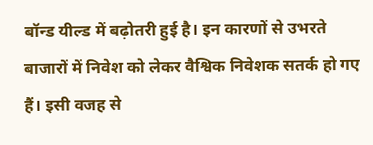बॉन्ड यील्ड में बढ़ोतरी हुई है। इन कारणों से उभरते बाजारों में निवेश को लेकर वैश्विक निवेशक सतर्क हो गए हैं। इसी वजह से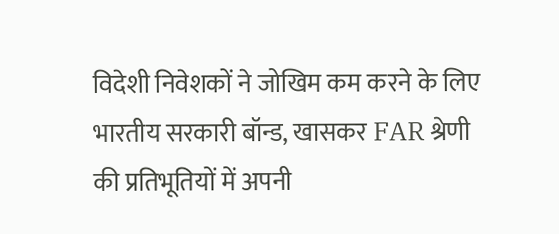विदेशी निवेशकों ने जोखिम कम करने के लिए भारतीय सरकारी बॉन्ड, खासकर FAR श्रेणी की प्रतिभूतियों में अपनी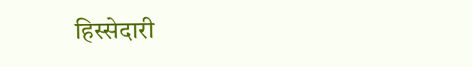हिस्सेदारी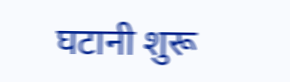घटानी शुरू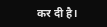कर दी है।